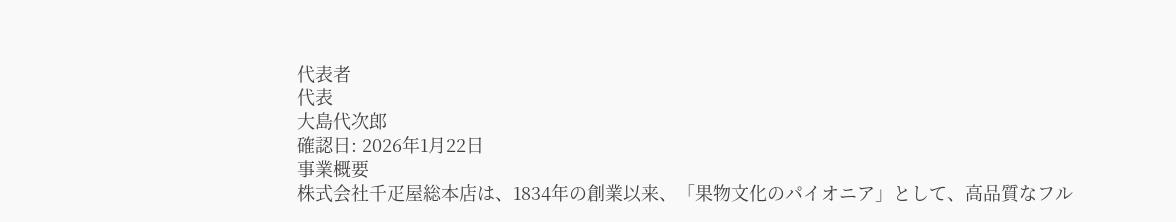代表者
代表
大島代次郎
確認日: 2026年1月22日
事業概要
株式会社千疋屋総本店は、1834年の創業以来、「果物文化のパイオニア」として、高品質なフル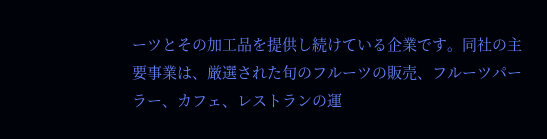ーツとその加工品を提供し続けている企業です。同社の主要事業は、厳選された旬のフルーツの販売、フルーツパーラー、カフェ、レストランの運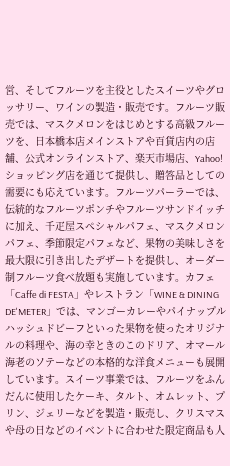営、そしてフルーツを主役としたスイーツやグロッサリー、ワインの製造・販売です。フルーツ販売では、マスクメロンをはじめとする高級フルーツを、日本橋本店メインストアや百貨店内の店舗、公式オンラインストア、楽天市場店、Yahoo!ショッピング店を通じて提供し、贈答品としての需要にも応えています。フルーツパーラーでは、伝統的なフルーツポンチやフルーツサンドイッチに加え、千疋屋スペシャルパフェ、マスクメロンパフェ、季節限定パフェなど、果物の美味しさを最大限に引き出したデザートを提供し、オーダー制フルーツ食べ放題も実施しています。カフェ「Caffe di FESTA」やレストラン「WINE & DINING DE'METER」では、マンゴーカレーやパイナップルハッシュドビーフといった果物を使ったオリジナルの料理や、海の幸ときのこのドリア、オマール海老のソテーなどの本格的な洋食メニューも展開しています。スイーツ事業では、フルーツをふんだんに使用したケーキ、タルト、オムレット、プリン、ジェリーなどを製造・販売し、クリスマスや母の日などのイベントに合わせた限定商品も人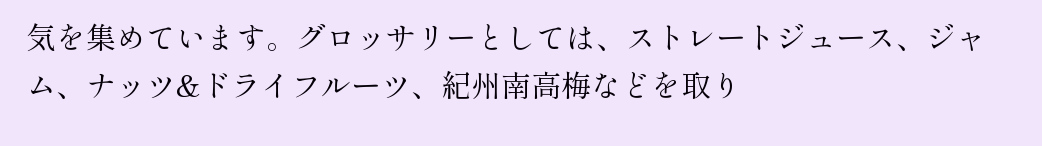気を集めています。グロッサリーとしては、ストレートジュース、ジャム、ナッツ&ドライフルーツ、紀州南高梅などを取り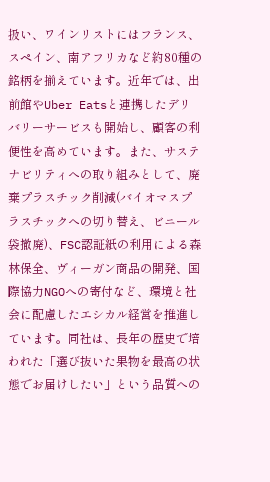扱い、ワインリストにはフランス、スペイン、南アフリカなど約80種の銘柄を揃えています。近年では、出前館やUber Eatsと連携したデリバリーサービスも開始し、顧客の利便性を高めています。また、サステナビリティへの取り組みとして、廃棄プラスチック削減(バイオマスプラスチックへの切り替え、ビニール袋撤廃)、FSC認証紙の利用による森林保全、ヴィーガン商品の開発、国際協力NGOへの寄付など、環境と社会に配慮したエシカル経営を推進しています。同社は、長年の歴史で培われた「選び抜いた果物を最高の状態でお届けしたい」という品質への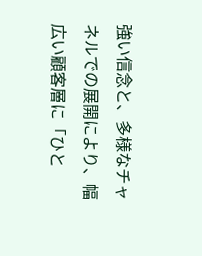強い信念と、多様なチャネルでの展開により、幅広い顧客層に「ひと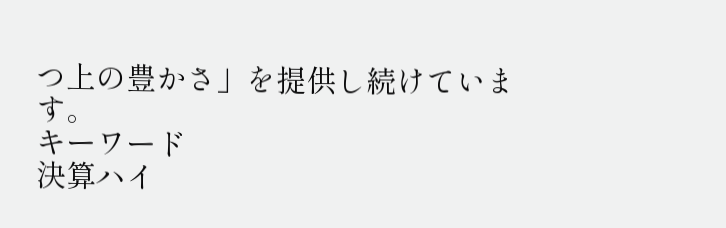つ上の豊かさ」を提供し続けています。
キーワード
決算ハイ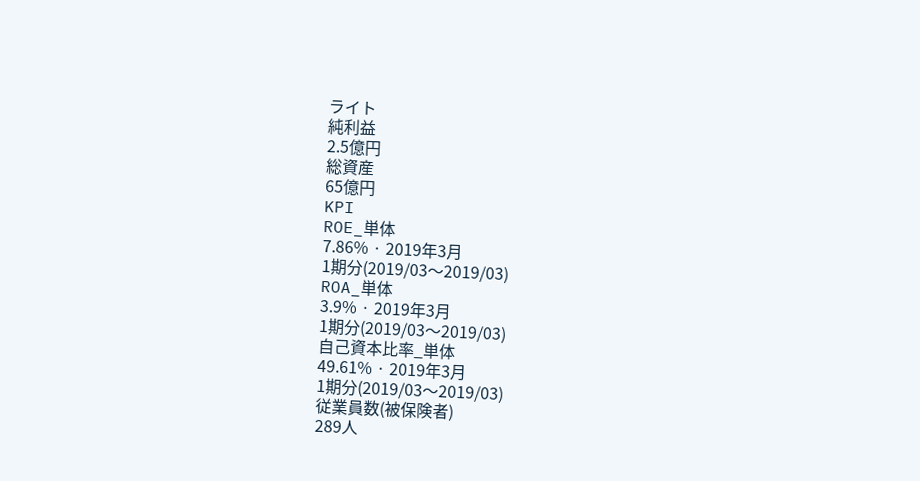ライト
純利益
2.5億円
総資産
65億円
KPI
ROE_単体
7.86% · 2019年3月
1期分(2019/03〜2019/03)
ROA_単体
3.9% · 2019年3月
1期分(2019/03〜2019/03)
自己資本比率_単体
49.61% · 2019年3月
1期分(2019/03〜2019/03)
従業員数(被保険者)
289人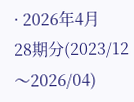· 2026年4月
28期分(2023/12〜2026/04)